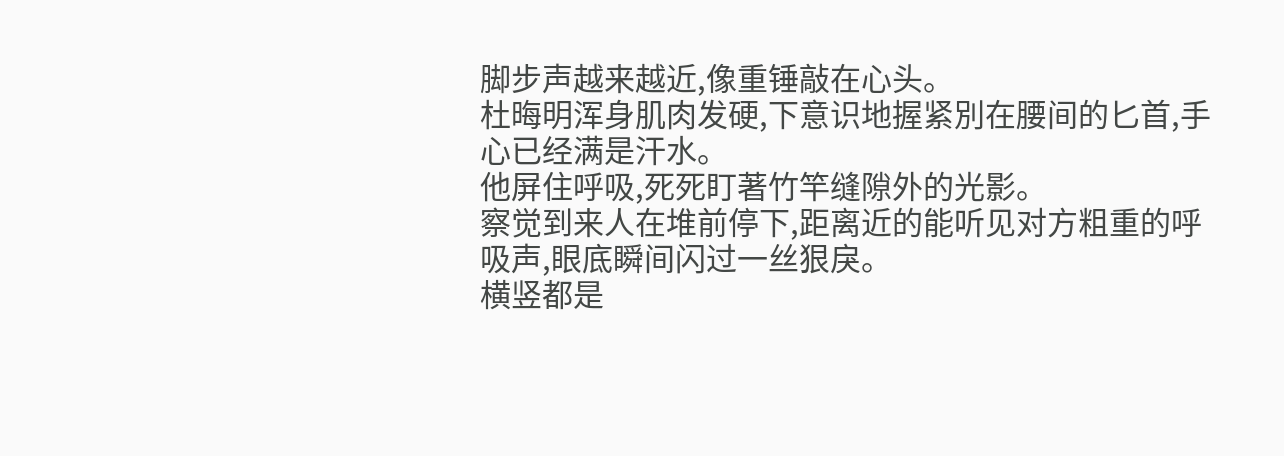脚步声越来越近,像重锤敲在心头。
杜晦明浑身肌肉发硬,下意识地握紧別在腰间的匕首,手心已经满是汗水。
他屏住呼吸,死死盯著竹竿缝隙外的光影。
察觉到来人在堆前停下,距离近的能听见对方粗重的呼吸声,眼底瞬间闪过一丝狠戾。
横竖都是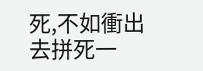死,不如衝出去拼死一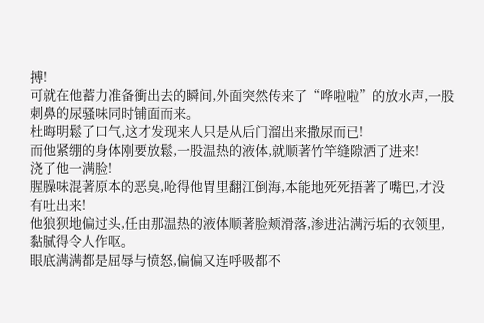搏!
可就在他蓄力准备衝出去的瞬间,外面突然传来了“哗啦啦”的放水声,一股刺鼻的尿骚味同时铺面而来。
杜晦明鬆了口气,这才发现来人只是从后门溜出来撒尿而已!
而他紧绷的身体刚要放鬆,一股温热的液体,就顺著竹竿缝隙洒了进来!
浇了他一满脸!
腥臊味混著原本的恶臭,呛得他胃里翻江倒海,本能地死死捂著了嘴巴,才没有吐出来!
他狼狈地偏过头,任由那温热的液体顺著脸颊滑落,渗进沾满污垢的衣领里,黏腻得令人作呕。
眼底满满都是屈辱与愤怒,偏偏又连呼吸都不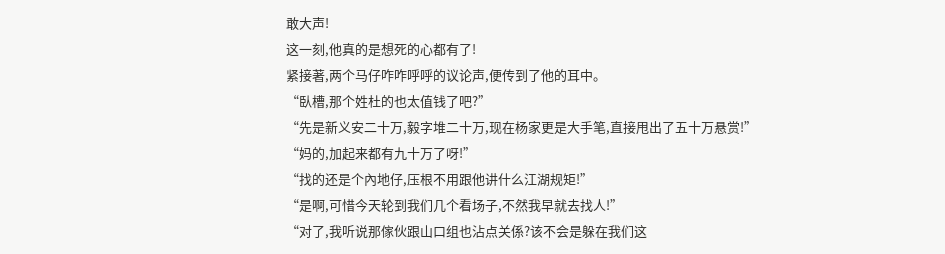敢大声!
这一刻,他真的是想死的心都有了!
紧接著,两个马仔咋咋呼呼的议论声,便传到了他的耳中。
“臥槽,那个姓杜的也太值钱了吧?”
“先是新义安二十万,毅字堆二十万,现在杨家更是大手笔,直接甩出了五十万悬赏!”
“妈的,加起来都有九十万了呀!”
“找的还是个內地仔,压根不用跟他讲什么江湖规矩!”
“是啊,可惜今天轮到我们几个看场子,不然我早就去找人!”
“对了,我听说那傢伙跟山口组也沾点关係?该不会是躲在我们这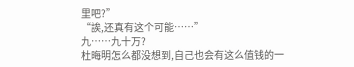里吧?”
“誒,还真有这个可能……”
九……九十万?
杜晦明怎么都没想到,自己也会有这么值钱的一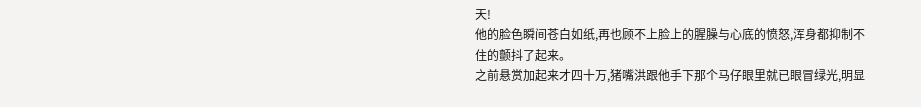天!
他的脸色瞬间苍白如纸,再也顾不上脸上的腥臊与心底的愤怒,浑身都抑制不住的颤抖了起来。
之前悬赏加起来才四十万,猪嘴洪跟他手下那个马仔眼里就已眼冒绿光,明显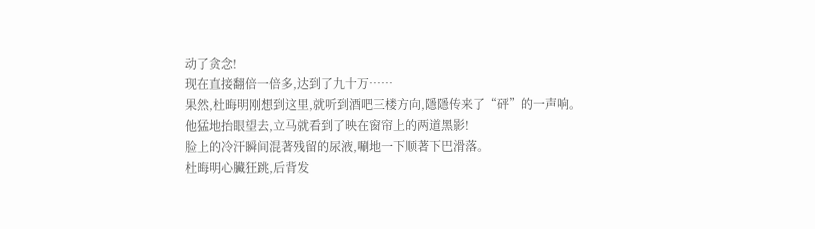动了贪念!
现在直接翻倍一倍多,达到了九十万……
果然,杜晦明刚想到这里,就听到酒吧三楼方向,隱隱传来了“砰”的一声响。
他猛地抬眼望去,立马就看到了映在窗帘上的两道黑影!
脸上的冷汗瞬间混著残留的尿液,唰地一下顺著下巴滑落。
杜晦明心臟狂跳,后背发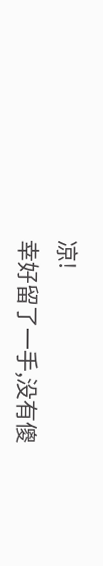凉!
幸好留了一手,没有傻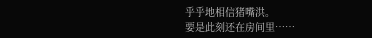乎乎地相信猪嘴洪。
要是此刻还在房间里……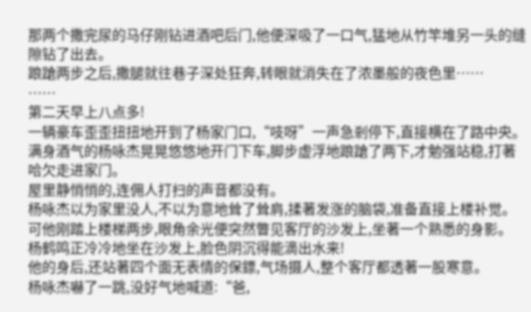那两个撒完尿的马仔刚钻进酒吧后门,他便深吸了一口气,猛地从竹竿堆另一头的缝隙钻了出去。
踉蹌两步之后,撒腿就往巷子深处狂奔,转眼就消失在了浓墨般的夜色里……
……
第二天早上八点多!
一辆豪车歪歪扭扭地开到了杨家门口,“吱呀”一声急剎停下,直接横在了路中央。
满身酒气的杨咏杰晃晃悠悠地开门下车,脚步虚浮地踉蹌了两下,才勉强站稳,打著哈欠走进家门。
屋里静悄悄的,连佣人打扫的声音都没有。
杨咏杰以为家里没人,不以为意地耸了耸肩,揉著发涨的脑袋,准备直接上楼补觉。
可他刚踏上楼梯两步,眼角余光便突然瞥见客厅的沙发上,坐著一个熟悉的身影。
杨鹤鸣正冷冷地坐在沙发上,脸色阴沉得能滴出水来!
他的身后,还站著四个面无表情的保鏢,气场摄人,整个客厅都透著一股寒意。
杨咏杰嚇了一跳,没好气地喊道:“爸,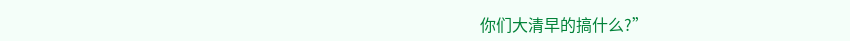你们大清早的搞什么?”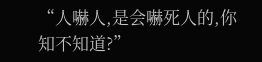“人嚇人,是会嚇死人的,你知不知道?”